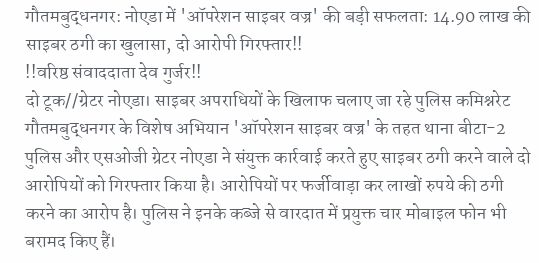गौतमबुद्धनगर: नोएडा में 'ऑपरेशन साइबर वज्र' की बड़ी सफलता: 14.90 लाख की साइबर ठगी का खुलासा, दो आरोपी गिरफ्तार!!
!!वरिष्ठ संवाददाता देव गुर्जर!!
दो टूक//ग्रेटर नोएडा। साइबर अपराधियों के खिलाफ चलाए जा रहे पुलिस कमिश्नरेट गौतमबुद्धनगर के विशेष अभियान 'ऑपरेशन साइबर वज्र' के तहत थाना बीटा-2 पुलिस और एसओजी ग्रेटर नोएडा ने संयुक्त कार्रवाई करते हुए साइबर ठगी करने वाले दो आरोपियों को गिरफ्तार किया है। आरोपियों पर फर्जीवाड़ा कर लाखों रुपये की ठगी करने का आरोप है। पुलिस ने इनके कब्जे से वारदात में प्रयुक्त चार मोबाइल फोन भी बरामद किए हैं।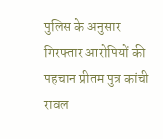पुलिस के अनुसार गिरफ्तार आरोपियों की पहचान प्रीतम पुत्र कांची रावल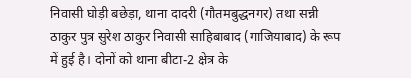निवासी घोड़ी बछेड़ा, थाना दादरी (गौतमबुद्धनगर) तथा सन्नी ठाकुर पुत्र सुरेश ठाकुर निवासी साहिबाबाद (गाजियाबाद) के रूप में हुई है। दोनों को थाना बीटा-2 क्षेत्र के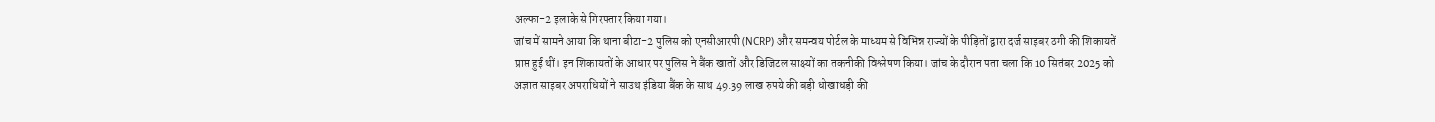अल्फा-2 इलाके से गिरफ्तार किया गया।
जांच में सामने आया कि थाना बीटा-2 पुलिस को एनसीआरपी (NCRP) और समन्वय पोर्टल के माध्यम से विभिन्न राज्यों के पीड़ितों द्वारा दर्ज साइबर ठगी की शिकायतें प्राप्त हुई थीं। इन शिकायतों के आधार पर पुलिस ने बैंक खातों और डिजिटल साक्ष्यों का तकनीकी विश्लेषण किया। जांच के दौरान पता चला कि 10 सितंबर 2025 को अज्ञात साइबर अपराधियों ने साउथ इंडिया बैंक के साथ 49.39 लाख रुपये की बड़ी धोखाधड़ी की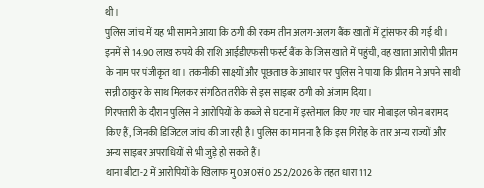थी।
पुलिस जांच में यह भी सामने आया कि ठगी की रकम तीन अलग-अलग बैंक खातों में ट्रांसफर की गई थी। इनमें से 14.90 लाख रुपये की राशि आईडीएफसी फर्स्ट बैंक के जिस खाते में पहुंची, वह खाता आरोपी प्रीतम के नाम पर पंजीकृत था। तकनीकी साक्ष्यों और पूछताछ के आधार पर पुलिस ने पाया कि प्रीतम ने अपने साथी सन्नी ठाकुर के साथ मिलकर संगठित तरीके से इस साइबर ठगी को अंजाम दिया।
गिरफ्तारी के दौरान पुलिस ने आरोपियों के कब्जे से घटना में इस्तेमाल किए गए चार मोबाइल फोन बरामद किए हैं, जिनकी डिजिटल जांच की जा रही है। पुलिस का मानना है कि इस गिरोह के तार अन्य राज्यों और अन्य साइबर अपराधियों से भी जुड़े हो सकते हैं।
थाना बीटा-2 में आरोपियों के खिलाफ मु0अ0सं0 252/2026 के तहत धारा 112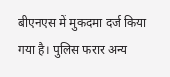बीएनएस में मुकदमा दर्ज किया गया है। पुलिस फरार अन्य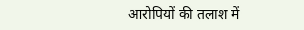आरोपियों की तलाश में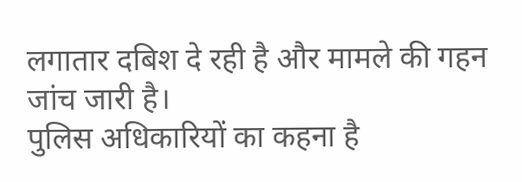लगातार दबिश दे रही है और मामले की गहन जांच जारी है।
पुलिस अधिकारियों का कहना है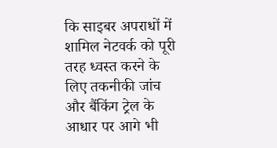कि साइबर अपराधों में शामिल नेटवर्क को पूरी तरह ध्वस्त करने के लिए तकनीकी जांच और बैंकिंग ट्रेल के आधार पर आगे भी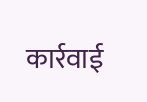कार्रवाई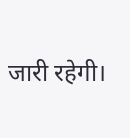जारी रहेगी।